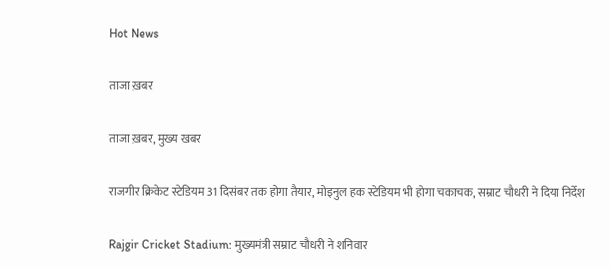Hot News

ताजा ख़बर

ताजा ख़बर, मुख्य खबर

राजगीर क्रिकेट स्टेडियम 31 दिसंबर तक होगा तैयार, मोइनुल हक स्टेडियम भी होगा चकाचक, सम्राट चौधरी ने दिया निर्देश

Rajgir Cricket Stadium: मुख्यमंत्री सम्राट चौधरी ने शनिवार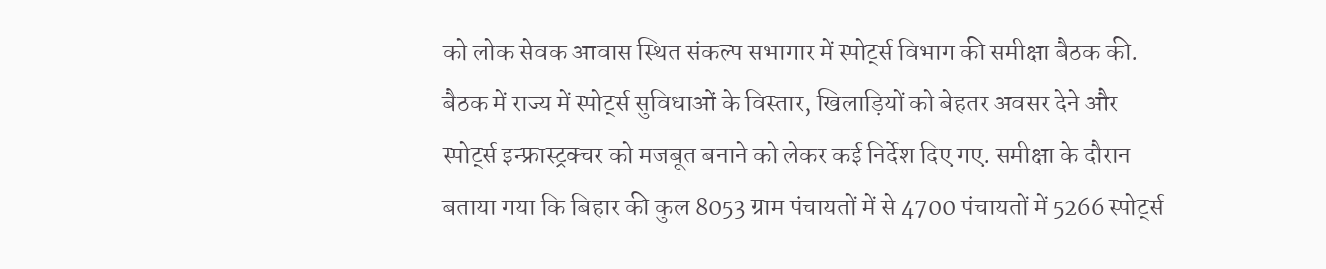को लोक सेवक आवास स्थित संकल्प सभागार में स्पोर्ट्स विभाग की समीक्षा बैठक की. बैठक में राज्य में स्पोर्ट्स सुविधाओं के विस्तार, खिलाड़ियों को बेहतर अवसर देने और स्पोर्ट्स इन्फ्रास्ट्रक्चर को मजबूत बनाने को लेकर कई निर्देश दिए गए. समीक्षा के दौरान बताया गया कि बिहार की कुल 8053 ग्राम पंचायतों में से 4700 पंचायतों में 5266 स्पोर्ट्स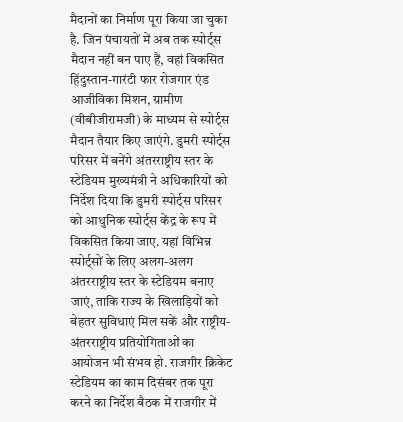मैदानों का निर्माण पूरा किया जा चुका है. जिन पंचायतों में अब तक स्पोर्ट्स मैदान नहीं बन पाए हैं, वहां विकसित हिंदुस्तान-गारंटी फार रोजगार एंड आजीविका मिशन, ग्रामीण (वीबीजीरामजी) के माध्यम से स्पोर्ट्स मैदान तैयार किए जाएंगे. डुमरी स्पोर्ट्स परिसर में बनेंगे अंतरराष्ट्रीय स्तर के स्टेडियम मुख्यमंत्री ने अधिकारियों को निर्देश दिया कि डुमरी स्पोर्ट्स परिसर को आधुनिक स्पोर्ट्स केंद्र के रूप में विकसित किया जाए. यहां विभिन्न स्पोर्ट्सों के लिए अलग-अलग अंतरराष्ट्रीय स्तर के स्टेडियम बनाए जाएं, ताकि राज्य के खिलाड़ियों को बेहतर सुविधाएं मिल सकें और राष्ट्रीय-अंतरराष्ट्रीय प्रतियोगिताओं का आयोजन भी संभव हो. राजगीर क्रिकेट स्टेडियम का काम दिसंबर तक पूरा करने का निर्देश बैठक में राजगीर में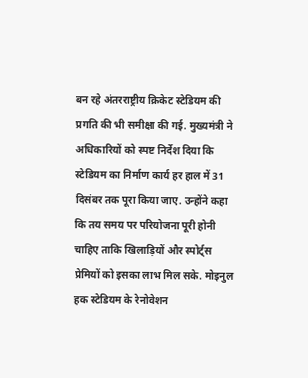बन रहे अंतरराष्ट्रीय क्रिकेट स्टेडियम की प्रगति की भी समीक्षा की गई. मुख्यमंत्री ने अधिकारियों को स्पष्ट निर्देश दिया कि स्टेडियम का निर्माण कार्य हर हाल में 31 दिसंबर तक पूरा किया जाए. उन्होंने कहा कि तय समय पर परियोजना पूरी होनी चाहिए ताकि खिलाड़ियों और स्पोर्ट्स प्रेमियों को इसका लाभ मिल सके. मोइनुल हक स्टेडियम के रेनोवेशन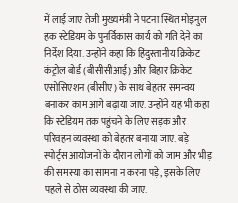में लाई जाए तेजी मुख्यमंत्री ने पटना स्थित मोइनुल हक स्टेडियम के पुनर्विकास कार्य को गति देने का निर्देश दिया. उन्होंने कहा कि हिंदुस्तानीय क्रिकेट कंट्रोल बोर्ड (बीसीसीआई) और बिहार क्रिकेट एसोसिएशन (बीसीए) के साथ बेहतर समन्वय बनाकर काम आगे बढ़ाया जाए. उन्होंने यह भी कहा कि स्टेडियम तक पहुंचने के लिए सड़क और परिवहन व्यवस्था को बेहतर बनाया जाए. बड़े स्पोर्ट्स आयोजनों के दौरान लोगों को जाम और भीड़ की समस्या का सामना न करना पड़े, इसके लिए पहले से ठोस व्यवस्था की जाए.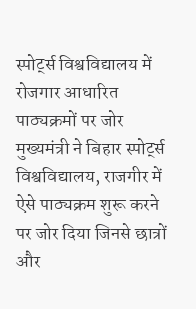स्पोर्ट्स विश्वविद्यालय में रोजगार आधारित पाठ्यक्रमों पर जोर मुख्यमंत्री ने बिहार स्पोर्ट्स विश्वविद्यालय, राजगीर में ऐसे पाठ्यक्रम शुरू करने पर जोर दिया जिनसे छात्रों और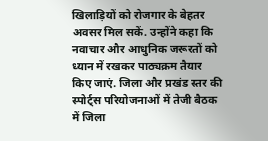खिलाड़ियों को रोजगार के बेहतर अवसर मिल सकें. उन्होंने कहा कि नवाचार और आधुनिक जरूरतों को ध्यान में रखकर पाठ्यक्रम तैयार किए जाएं. जिला और प्रखंड स्तर की स्पोर्ट्स परियोजनाओं में तेजी बैठक में जिला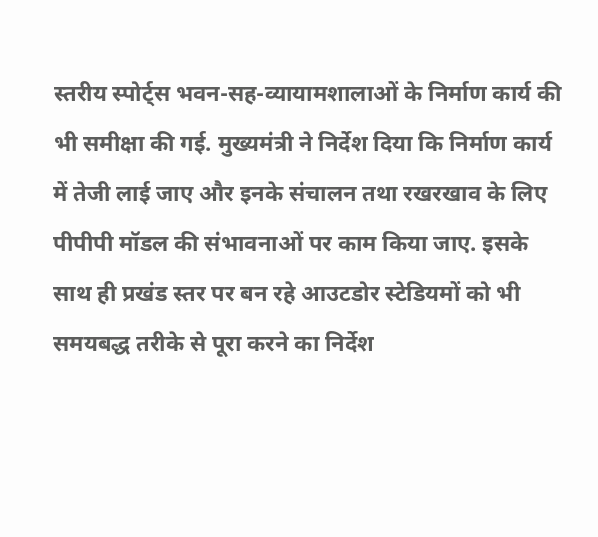स्तरीय स्पोर्ट्स भवन-सह-व्यायामशालाओं के निर्माण कार्य की भी समीक्षा की गई. मुख्यमंत्री ने निर्देश दिया कि निर्माण कार्य में तेजी लाई जाए और इनके संचालन तथा रखरखाव के लिए पीपीपी मॉडल की संभावनाओं पर काम किया जाए. इसके साथ ही प्रखंड स्तर पर बन रहे आउटडोर स्टेडियमों को भी समयबद्ध तरीके से पूरा करने का निर्देश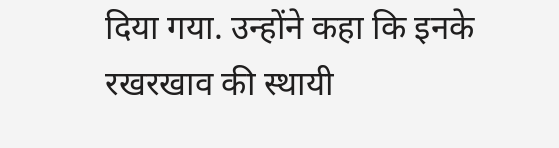दिया गया. उन्होंने कहा कि इनके रखरखाव की स्थायी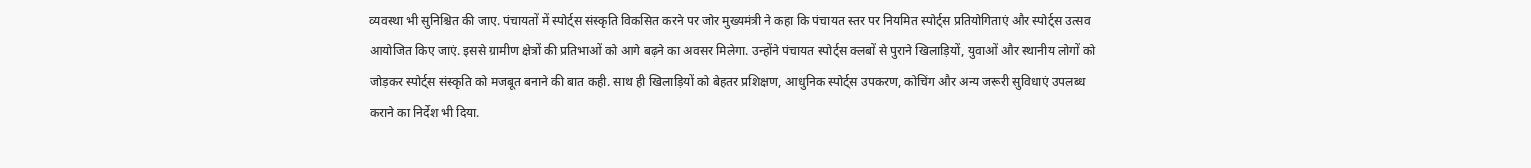व्यवस्था भी सुनिश्चित की जाए. पंचायतों में स्पोर्ट्स संस्कृति विकसित करने पर जोर मुख्यमंत्री ने कहा कि पंचायत स्तर पर नियमित स्पोर्ट्स प्रतियोगिताएं और स्पोर्ट्स उत्सव आयोजित किए जाएं. इससे ग्रामीण क्षेत्रों की प्रतिभाओं को आगे बढ़ने का अवसर मिलेगा. उन्होंने पंचायत स्पोर्ट्स क्लबों से पुराने खिलाड़ियों, युवाओं और स्थानीय लोगों को जोड़कर स्पोर्ट्स संस्कृति को मजबूत बनाने की बात कही. साथ ही खिलाड़ियों को बेहतर प्रशिक्षण, आधुनिक स्पोर्ट्स उपकरण, कोचिंग और अन्य जरूरी सुविधाएं उपलब्ध कराने का निर्देश भी दिया.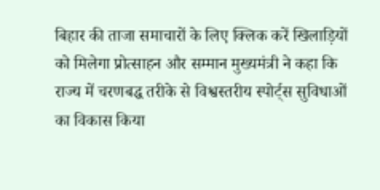बिहार की ताजा समाचारों के लिए क्लिक करें खिलाड़ियों को मिलेगा प्रोत्साहन और सम्मान मुख्यमंत्री ने कहा कि राज्य में चरणबद्ध तरीके से विश्वस्तरीय स्पोर्ट्स सुविधाओं का विकास किया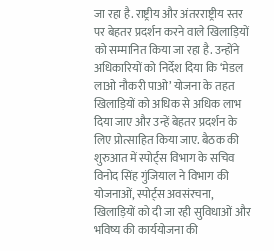जा रहा है. राष्ट्रीय और अंतरराष्ट्रीय स्तर पर बेहतर प्रदर्शन करने वाले खिलाड़ियों को सम्मानित किया जा रहा है. उन्होंने अधिकारियों को निर्देश दिया कि ‘मेडल लाओ नौकरी पाओ’ योजना के तहत खिलाड़ियों को अधिक से अधिक लाभ दिया जाए और उन्हें बेहतर प्रदर्शन के लिए प्रोत्साहित किया जाए. बैठक की शुरुआत में स्पोर्ट्स विभाग के सचिव विनोद सिंह गुंजियाल ने विभाग की योजनाओं, स्पोर्ट्स अवसंरचना, खिलाड़ियों को दी जा रही सुविधाओं और भविष्य की कार्ययोजना की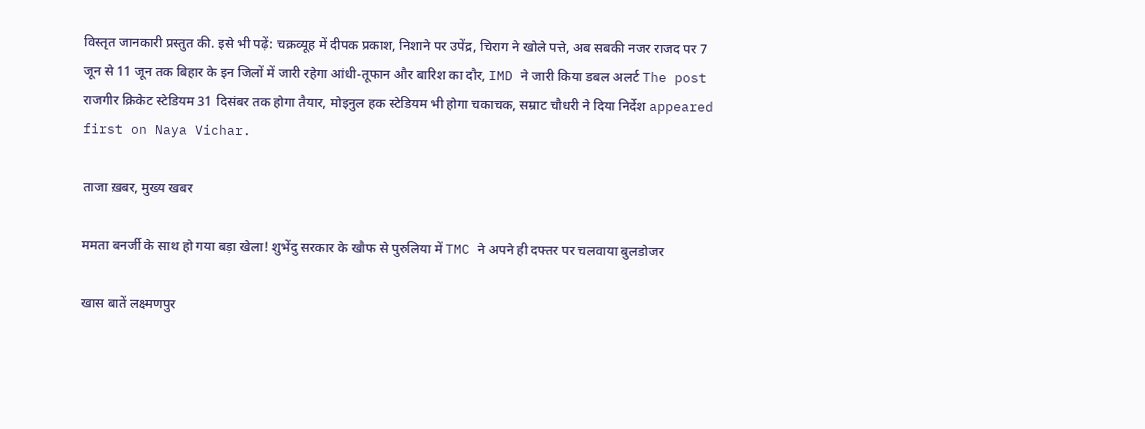विस्तृत जानकारी प्रस्तुत की. इसे भी पढ़ें: चक्रव्यूह में दीपक प्रकाश, निशाने पर उपेंद्र, चिराग ने खोले पत्ते, अब सबकी नजर राजद पर 7 जून से 11 जून तक बिहार के इन जिलों में जारी रहेगा आंधी-तूफान और बारिश का दौर, IMD ने जारी किया डबल अलर्ट The post राजगीर क्रिकेट स्टेडियम 31 दिसंबर तक होगा तैयार, मोइनुल हक स्टेडियम भी होगा चकाचक, सम्राट चौधरी ने दिया निर्देश appeared first on Naya Vichar.

ताजा ख़बर, मुख्य खबर

ममता बनर्जी के साथ हो गया बड़ा खेला! शुभेंदु सरकार के खौफ से पुरुलिया में TMC ने अपने ही दफ्तर पर चलवाया बुलडोजर

खास बातें लक्ष्मणपुर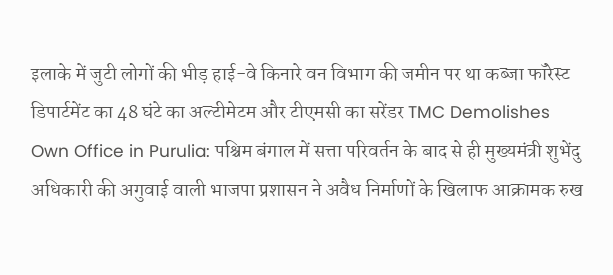इलाके में जुटी लोगों की भीड़ हाई-वे किनारे वन विभाग की जमीन पर था कब्जा फॉरेस्ट डिपार्टमेंट का 48 घंटे का अल्टीमेटम और टीएमसी का सरेंडर TMC Demolishes Own Office in Purulia: पश्चिम बंगाल में सत्ता परिवर्तन के बाद से ही मुख्यमंत्री शुभेंदु अधिकारी की अगुवाई वाली भाजपा प्रशासन ने अवैध निर्माणों के खिलाफ आक्रामक रुख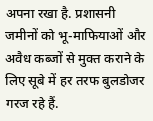अपना रखा है. प्रशासनी जमीनों को भू-माफियाओं और अवैध कब्जों से मुक्त कराने के लिए सूबे में हर तरफ बुलडोजर गरज रहे हैं.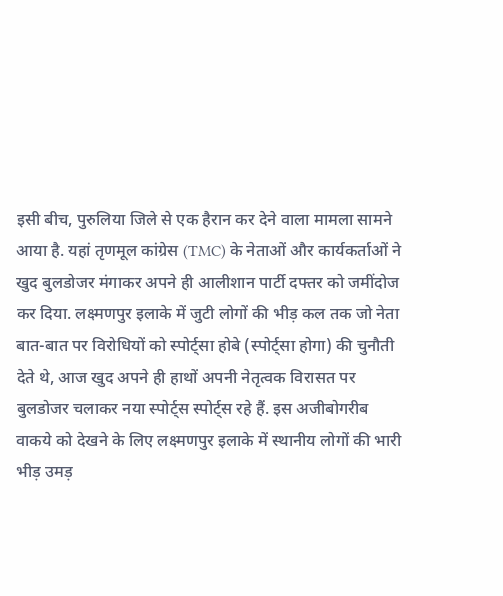इसी बीच, पुरुलिया जिले से एक हैरान कर देने वाला मामला सामने आया है. यहां तृणमूल कांग्रेस (TMC) के नेताओं और कार्यकर्ताओं ने खुद बुलडोजर मंगाकर अपने ही आलीशान पार्टी दफ्तर को जमींदोज कर दिया. लक्ष्मणपुर इलाके में जुटी लोगों की भीड़ कल तक जो नेता बात-बात पर विरोधियों को स्पोर्ट्सा होबे (स्पोर्ट्सा होगा) की चुनौती देते थे, आज खुद अपने ही हाथों अपनी नेतृत्वक विरासत पर बुलडोजर चलाकर नया स्पोर्ट्स स्पोर्ट्स रहे हैं. इस अजीबोगरीब वाकये को देखने के लिए लक्ष्मणपुर इलाके में स्थानीय लोगों की भारी भीड़ उमड़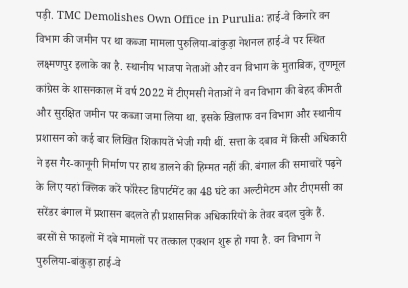पड़ी. TMC Demolishes Own Office in Purulia: हाई-वे किनारे वन विभाग की जमीन पर था कब्जा मामला पुरुलिया-बांकुड़ा नेशनल हाई-वे पर स्थित लक्ष्मणपुर इलाके का है. स्थानीय भाजपा नेताओं और वन विभाग के मुताबिक, तृणमूल कांग्रेस के शासनकाल में वर्ष 2022 में टीएमसी नेताओं ने वन विभाग की बेहद कीमती और सुरक्षित जमीन पर कब्जा जमा लिया था. इसके खिलाफ वन विभाग और स्थानीय प्रशासन को कई बार लिखित शिकायतें भेजी गयी थीं. सत्ता के दबाव में किसी अधिकारी ने इस गैर-कानूनी निर्माण पर हाथ डालने की हिम्मत नहीं की. बंगाल की समाचारें पढ़ने के लिए यहां क्लिक करें फॉरेस्ट डिपार्टमेंट का 48 घंटे का अल्टीमेटम और टीएमसी का सरेंडर बंगाल में प्रशासन बदलते ही प्रशासनिक अधिकारियों के तेवर बदल चुके हैं. बरसों से फाइलों में दबे मामलों पर तत्काल एक्शन शुरू हो गया है. वन विभाग ने पुरुलिया-बांकुड़ा हाई-वे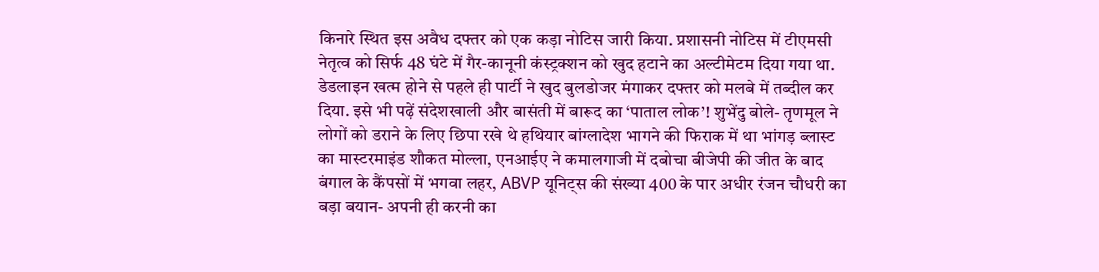किनारे स्थित इस अवैध दफ्तर को एक कड़ा नोटिस जारी किया. प्रशासनी नोटिस में टीएमसी नेतृत्व को सिर्फ 48 घंटे में गैर-कानूनी कंस्ट्रक्शन को खुद हटाने का अल्टीमेटम दिया गया था. डेडलाइन खत्म होने से पहले ही पार्टी ने खुद बुलडोजर मंगाकर दफ्तर को मलबे में तब्दील कर दिया. इसे भी पढ़ें संदेशखाली और बासंती में बारूद का ‘पाताल लोक’! शुभेंदु बोले- तृणमूल ने लोगों को डराने के लिए छिपा रखे थे हथियार बांग्लादेश भागने की फिराक में था भांगड़ ब्लास्ट का मास्टरमाइंड शौकत मोल्ला, एनआईए ने कमालगाजी में दबोचा बीजेपी की जीत के बाद बंगाल के कैंपसों में भगवा लहर, ABVP यूनिट्स की संख्या 400 के पार अधीर रंजन चौधरी का बड़ा बयान- अपनी ही करनी का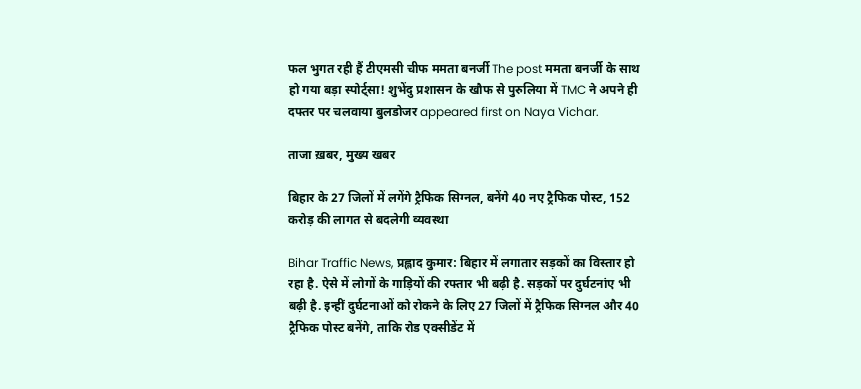फल भुगत रही हैं टीएमसी चीफ ममता बनर्जी The post ममता बनर्जी के साथ हो गया बड़ा स्पोर्ट्सा! शुभेंदु प्रशासन के खौफ से पुरुलिया में TMC ने अपने ही दफ्तर पर चलवाया बुलडोजर appeared first on Naya Vichar.

ताजा ख़बर, मुख्य खबर

बिहार के 27 जिलों में लगेंगे ट्रैफिक सिग्नल, बनेंगे 40 नए ट्रैफिक पोस्ट, 152 करोड़ की लागत से बदलेगी व्यवस्था

Bihar Traffic News, प्रह्लाद कुमार: बिहार में लगातार सड़कों का विस्तार हो रहा है. ऐसे में लोगों के गाड़ियों की रफ्तार भी बढ़ी है. सड़कों पर दुर्घटनांए भी बढ़ी है. इन्हीं दुर्घटनाओं को रोकने के लिए 27 जिलों में ट्रैफिक सिग्नल और 40 ट्रैफिक पोस्ट बनेंगे, ताकि रोड एक्सीडेंट में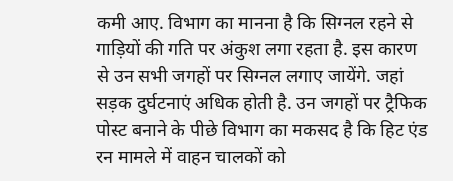कमी आए. विभाग का मानना है कि सिग्नल रहने से गाड़ियों की गति पर अंकुश लगा रहता है. इस कारण से उन सभी जगहों पर सिग्नल लगाए जायेंगे. जहां सड़क दुर्घटनाएं अधिक होती है. उन जगहों पर ट्रैफिक पोस्ट बनाने के पीछे विभाग का मकसद है कि हिट एंड रन मामले में वाहन चालकों को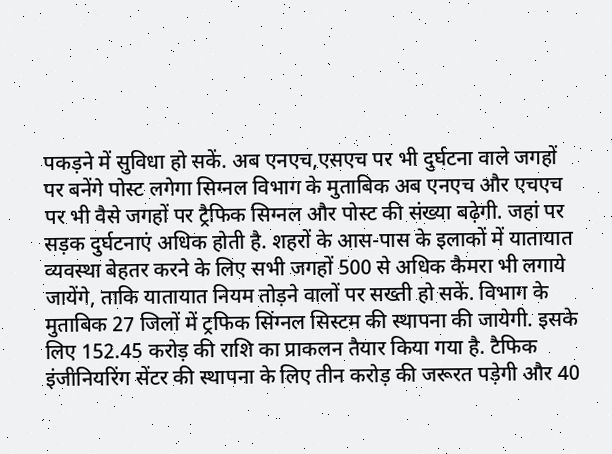पकड़ने में सुविधा हो सकें. अब एनएच,एसएच पर भी दुर्घटना वाले जगहों पर बनेंगे पोस्ट लगेगा सिग्नल विभाग के मुताबिक अब एनएच और एचएच पर भी वैसे जगहों पर ट्रैफिक सिग्नल और पोस्ट की संख्या बढ़ेगी. जहां पर सड़क दुर्घटनाएं अधिक होती है. शहरों के आस-पास के इलाकों में यातायात व्यवस्था बेहतर करने के लिए सभी जगहों 500 से अधिक कैमरा भी लगाये जायेंगे, ताकि यातायात नियम तोड़ने वालों पर सख्ती हो सकें. विभाग के मुताबिक 27 जिलों में ट्रफिक सिंग्नल सिस्टम की स्थापना की जायेगी. इसके लिए 152.45 करोड़ की राशि का प्राकलन तैयार किया गया है. टैफिक इंजीनियरिंग सेंटर की स्थापना के लिए तीन करोड़ की जरूरत पड़ेगी और 40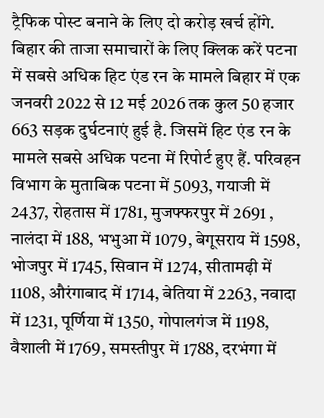ट्रैफिक पोस्ट बनाने के लिए दो करोड़ खर्च होंगे. बिहार की ताजा समाचारों के लिए क्लिक करें पटना में सबसे अधिक हिट एंड रन के मामले बिहार में एक जनवरी 2022 से 12 मई 2026 तक कुल 50 हजार 663 सड़क दुर्घटनाएं हुई है. जिसमें हिट एंड रन के मामले सबसे अधिक पटना में रिपोर्ट हुए हैं. परिवहन विभाग के मुताबिक पटना में 5093, गयाजी में 2437, रोहतास में 1781, मुजफ्फरपुर में 2691 , नालंदा में 188, भभुआ में 1079, बेगूसराय में 1598, भोजपुर में 1745, सिवान में 1274, सीतामढ़ी में 1108, औरंगाबाद में 1714, बेतिया में 2263, नवादा में 1231, पूर्णिया में 1350, गोपालगंज में 1198, वैशाली में 1769, समस्तीपुर में 1788, दरभंगा में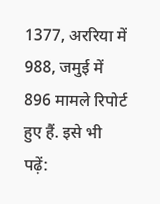1377, अररिया में 988, जमुई में 896 मामले रिपोर्ट हुए हैं. इसे भी पढ़ें: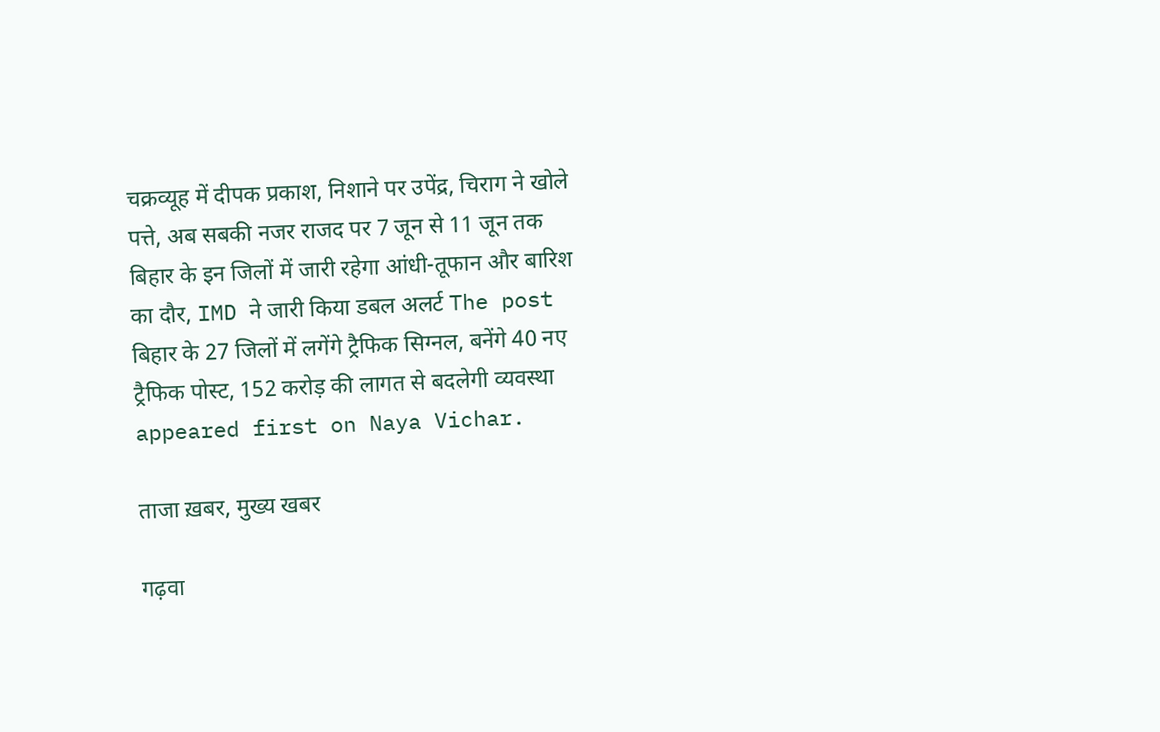चक्रव्यूह में दीपक प्रकाश, निशाने पर उपेंद्र, चिराग ने खोले पत्ते, अब सबकी नजर राजद पर 7 जून से 11 जून तक बिहार के इन जिलों में जारी रहेगा आंधी-तूफान और बारिश का दौर, IMD ने जारी किया डबल अलर्ट The post बिहार के 27 जिलों में लगेंगे ट्रैफिक सिग्नल, बनेंगे 40 नए ट्रैफिक पोस्ट, 152 करोड़ की लागत से बदलेगी व्यवस्था appeared first on Naya Vichar.

ताजा ख़बर, मुख्य खबर

गढ़वा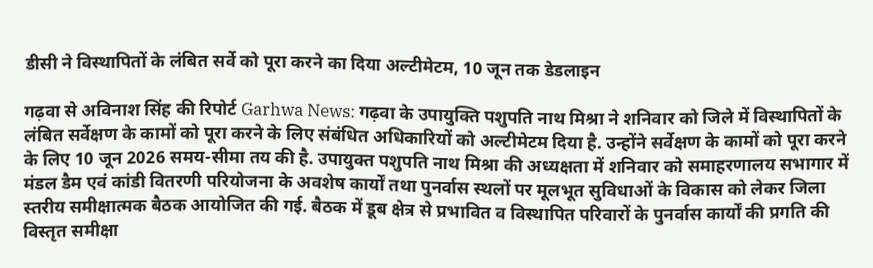डीसी ने विस्थापितों के लंबित सर्वे को पूरा करने का दिया अल्टीमेटम, 10 जून तक डेडलाइन

गढ़वा से अविनाश सिंह की रिपोर्ट Garhwa News: गढ़वा के उपायुक्ति पशुपति नाथ मिश्रा ने शनिवार को जिले में विस्थापितों के लंबित सर्वेक्षण के कामों को पूरा करने के लिए संबंधित अधिकारियों को अल्टीमेटम दिया है. उन्होंने सर्वेक्षण के कामों को पूरा करने के लिए 10 जून 2026 समय-सीमा तय की है. उपायुक्त पशुपति नाथ मिश्रा की अध्यक्षता में शनिवार को समाहरणालय सभागार में मंडल डैम एवं कांडी वितरणी परियोजना के अवशेष कार्यों तथा पुनर्वास स्थलों पर मूलभूत सुविधाओं के विकास को लेकर जिला स्तरीय समीक्षात्मक बैठक आयोजित की गई. बैठक में डूब क्षेत्र से प्रभावित व विस्थापित परिवारों के पुनर्वास कार्यों की प्रगति की विस्तृत समीक्षा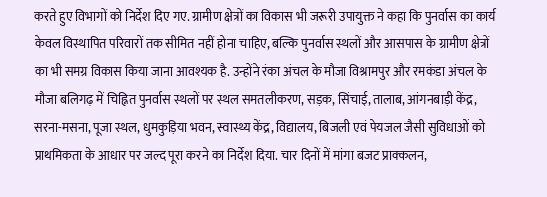करते हुए विभागों को निर्देश दिए गए. ग्रामीण क्षेत्रों का विकास भी जरूरी उपायुक्त ने कहा कि पुनर्वास का कार्य केवल विस्थापित परिवारों तक सीमित नहीं होना चाहिए, बल्कि पुनर्वास स्थलों और आसपास के ग्रामीण क्षेत्रों का भी समग्र विकास किया जाना आवश्यक है. उन्होंने रंका अंचल के मौजा विश्रामपुर और रमकंडा अंचल के मौजा बलिगढ़ में चिह्नित पुनर्वास स्थलों पर स्थल समतलीकरण, सड़क, सिंचाई, तालाब, आंगनबाड़ी केंद्र, सरना-मसना, पूजा स्थल, धुमकुड़िया भवन, स्वास्थ्य केंद्र, विद्यालय, बिजली एवं पेयजल जैसी सुविधाओं को प्राथमिकता के आधार पर जल्द पूरा करने का निर्देश दिया. चार दिनों में मांगा बजट प्राक्कलन,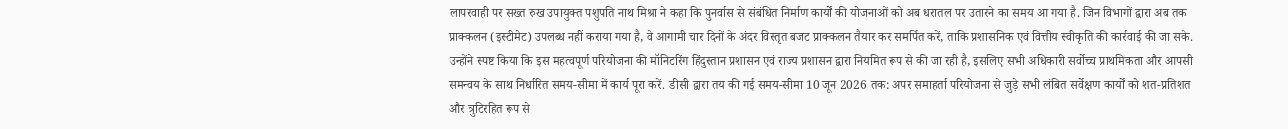लापरवाही पर सख्त रुख उपायुक्त पशुपति नाथ मिश्रा ने कहा कि पुनर्वास से संबंधित निर्माण कार्यों की योजनाओं को अब धरातल पर उतारने का समय आ गया है. जिन विभागों द्वारा अब तक प्राक्कलन (इस्टीमेट) उपलब्ध नहीं कराया गया है, वे आगामी चार दिनों के अंदर विस्तृत बजट प्राक्कलन तैयार कर समर्पित करें, ताकि प्रशासनिक एवं वित्तीय स्वीकृति की कार्रवाई की जा सके. उन्होंने स्पष्ट किया कि इस महत्वपूर्ण परियोजना की मॉनिटरिंग हिंदुस्तान प्रशासन एवं राज्य प्रशासन द्वारा नियमित रूप से की जा रही है, इसलिए सभी अधिकारी सर्वोच्च प्राथमिकता और आपसी समन्वय के साथ निर्धारित समय-सीमा में कार्य पूरा करें. डीसी द्वारा तय की गई समय-सीमा 10 जून 2026 तक: अपर समाहर्ता परियोजना से जुड़े सभी लंबित सर्वेक्षण कार्यों को शत-प्रतिशत और त्रुटिरहित रूप से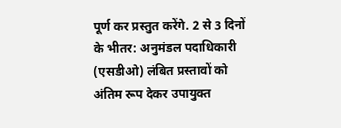पूर्ण कर प्रस्तुत करेंगे. 2 से 3 दिनों के भीतर: अनुमंडल पदाधिकारी (एसडीओ) लंबित प्रस्तावों को अंतिम रूप देकर उपायुक्त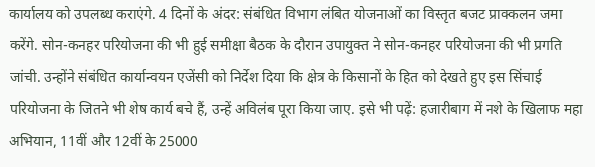कार्यालय को उपलब्ध कराएंगे. 4 दिनों के अंदर: संबंधित विभाग लंबित योजनाओं का विस्तृत बजट प्राक्कलन जमा करेंगे. सोन-कनहर परियोजना की भी हुई समीक्षा बैठक के दौरान उपायुक्त ने सोन-कनहर परियोजना की भी प्रगति जांची. उन्होंने संबंधित कार्यान्वयन एजेंसी को निर्देश दिया कि क्षेत्र के किसानों के हित को देखते हुए इस सिंचाई परियोजना के जितने भी शेष कार्य बचे हैं, उन्हें अविलंब पूरा किया जाए. इसे भी पढ़ें: हजारीबाग में नशे के खिलाफ महा अभियान, 11वीं और 12वीं के 25000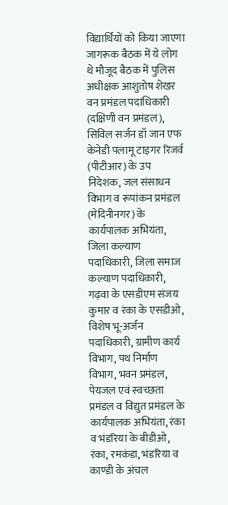विद्यार्थियों को किया जाएगा जागरूक बैठक में ये लोग थे मौजूद बैठक में पुलिस अधीक्षक आशुतोष शेखर वन प्रमंडल पदाधिकारी (दक्षिणी वन प्रमंडल), सिविल सर्जन डॉ जान एफ केनेडी पलामू टाइगर रिजर्व (पीटीआर) के उप निदेशक, जल संसाधन विभाग व रूपांकन प्रमंडल (मेदिनीनगर) के कार्यपालक अभियंता, जिला कल्याण पदाधिकारी, जिला समाज कल्याण पदाधिकारी, गढ़वा के एसडीएम संजय कुमार व रंका के एसडीओ, विशेष भू-अर्जन पदाधिकारी, ग्रामीण कार्य विभाग, पथ निर्माण विभाग, भवन प्रमंडल, पेयजल एवं स्वच्छता प्रमंडल व विद्युत प्रमंडल के कार्यपालक अभियंता, रंका व भंडरिया के बीडीओ, रंका, रमकंडा, भंडरिया व काण्डी के अंचल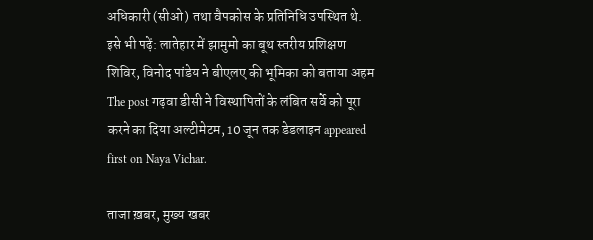अधिकारी (सीओ) तथा वैपकोस के प्रतिनिधि उपस्थित थे. इसे भी पढ़ें: लातेहार में झामुमो का बूथ स्तरीय प्रशिक्षण शिविर, विनोद पांडेय ने बीएलए की भूमिका को बताया अहम The post गढ़वा डीसी ने विस्थापितों के लंबित सर्वे को पूरा करने का दिया अल्टीमेटम, 10 जून तक डेडलाइन appeared first on Naya Vichar.

ताजा ख़बर, मुख्य खबर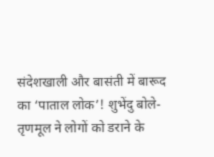संदेशखाली और बासंती में बारूद का ‘पाताल लोक’! शुभेंदु बोले- तृणमूल ने लोगों को डराने के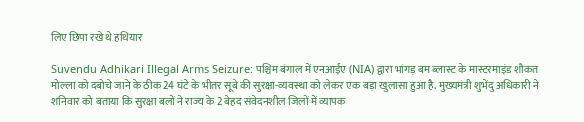लिए छिपा रखे थे हथियार

Suvendu Adhikari Illegal Arms Seizure: पश्चिम बंगाल में एनआईए (NIA) द्वारा भांगड़ बम ब्लास्ट के मास्टरमाइंड शौकत मोल्ला को दबोचे जाने के ठीक 24 घंटे के भीतर सूबे की सुरक्षा-व्यवस्था को लेकर एक बड़ा खुलासा हुआ है. मुख्यमंत्री शुभेंदु अधिकारी ने शनिवार को बताया कि सुरक्षा बलों ने राज्य के 2 बेहद संवेदनशील जिलों में व्यापक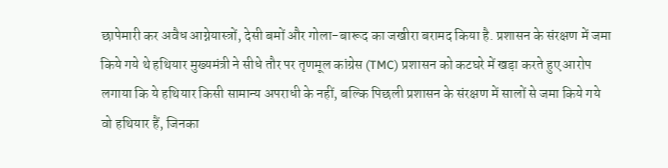छापेमारी कर अवैध आग्नेयास्त्रों, देसी बमों और गोला-बारूद का जखीरा बरामद किया है. प्रशासन के संरक्षण में जमा किये गये थे हथियार मुख्यमंत्री ने सीधे तौर पर तृणमूल कांग्रेस (TMC) प्रशासन को कटघरे में खड़ा करते हुए आरोप लगाया कि ये हथियार किसी सामान्य अपराधी के नहीं, बल्कि पिछली प्रशासन के संरक्षण में सालों से जमा किये गये वो हथियार हैं, जिनका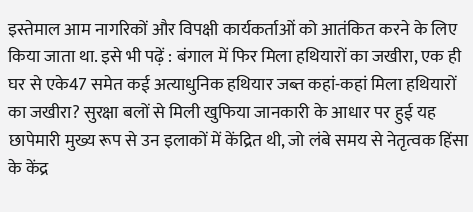इस्तेमाल आम नागरिकों और विपक्षी कार्यकर्ताओं को आतंकित करने के लिए किया जाता था. इसे भी पढ़ें : बंगाल में फिर मिला हथियारों का जखीरा, एक ही घर से एके47 समेत कई अत्याधुनिक हथियार जब्त कहां-कहां मिला हथियारों का जखीरा? सुरक्षा बलों से मिली खुफिया जानकारी के आधार पर हुई यह छापेमारी मुख्य रूप से उन इलाकों में केंद्रित थी, जो लंबे समय से नेतृत्वक हिंसा के केंद्र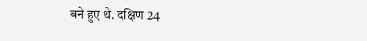बने हुए थे. दक्षिण 24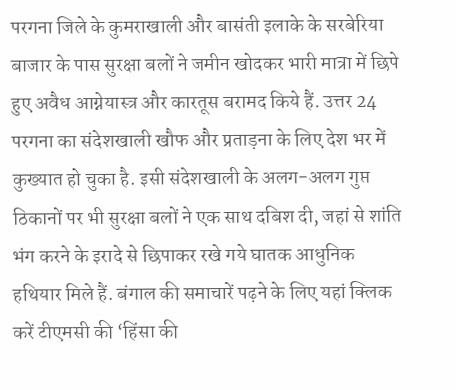परगना जिले के कुमराखाली और बासंती इलाके के सरबेरिया बाजार के पास सुरक्षा बलों ने जमीन खोदकर भारी मात्रा में छिपे हुए अवैध आग्नेयास्त्र और कारतूस बरामद किये हैं. उत्तर 24 परगना का संदेशखाली खौफ और प्रताड़ना के लिए देश भर में कुख्यात हो चुका है. इसी संदेशखाली के अलग-अलग गुप्त ठिकानों पर भी सुरक्षा बलों ने एक साथ दबिश दी, जहां से शांति भंग करने के इरादे से छिपाकर रखे गये घातक आधुनिक हथियार मिले हैं. बंगाल की समाचारें पढ़ने के लिए यहां क्लिक करें टीएमसी की ‘हिंसा की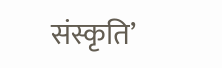संस्कृति’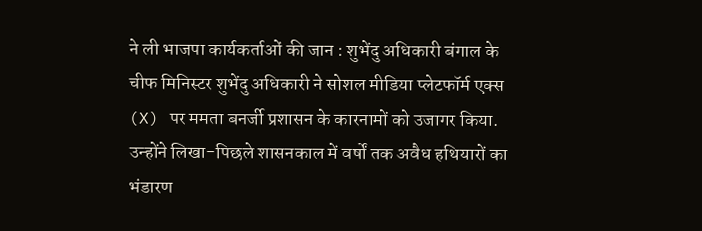ने ली भाजपा कार्यकर्ताओं की जान : शुभेंदु अधिकारी बंगाल के चीफ मिनिस्टर शुभेंदु अधिकारी ने सोशल मीडिया प्लेटफॉर्म एक्स (X) पर ममता बनर्जी प्रशासन के कारनामों को उजागर किया. उन्होंने लिखा-पिछले शासनकाल में वर्षों तक अवैध हथियारों का भंडारण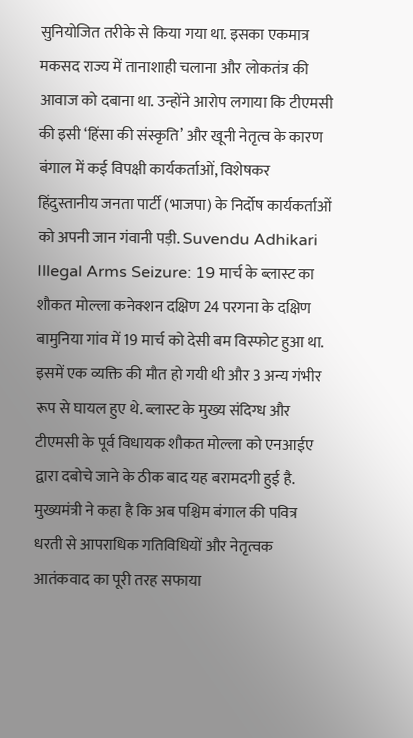सुनियोजित तरीके से किया गया था. इसका एकमात्र मकसद राज्य में तानाशाही चलाना और लोकतंत्र की आवाज को दबाना था. उन्होंने आरोप लगाया कि टीएमसी की इसी ‘हिंसा की संस्कृति’ और खूनी नेतृत्व के कारण बंगाल में कई विपक्षी कार्यकर्ताओं, विशेषकर हिंदुस्तानीय जनता पार्टी (भाजपा) के निर्दोष कार्यकर्ताओं को अपनी जान गंवानी पड़ी. Suvendu Adhikari Illegal Arms Seizure: 19 मार्च के ब्लास्ट का शौकत मोल्ला कनेक्शन दक्षिण 24 परगना के दक्षिण बामुनिया गांव में 19 मार्च को देसी बम विस्फोट हुआ था. इसमें एक व्यक्ति की मौत हो गयी थी और 3 अन्य गंभीर रूप से घायल हुए थे. ब्लास्ट के मुख्य संदिग्ध और टीएमसी के पूर्व विधायक शौकत मोल्ला को एनआईए द्वारा दबोचे जाने के ठीक बाद यह बरामदगी हुई है. मुख्यमंत्री ने कहा है कि अब पश्चिम बंगाल की पवित्र धरती से आपराधिक गतिविधियों और नेतृत्वक आतंकवाद का पूरी तरह सफाया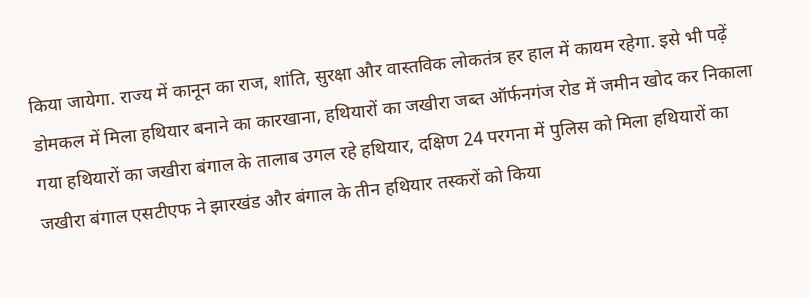किया जायेगा. राज्य में कानून का राज, शांति, सुरक्षा और वास्तविक लोकतंत्र हर हाल में कायम रहेगा. इसे भी पढ़ें डोमकल में मिला हथियार बनाने का कारखाना, हथियारों का जखीरा जब्त ऑर्फनगंज रोड में जमीन खोद कर निकाला गया हथियारों का जखीरा बंगाल के तालाब उगल रहे हथियार, दक्षिण 24 परगना में पुलिस को मिला हथियारों का जखीरा बंगाल एसटीएफ ने झारखंड और बंगाल के तीन हथियार तस्करों को किया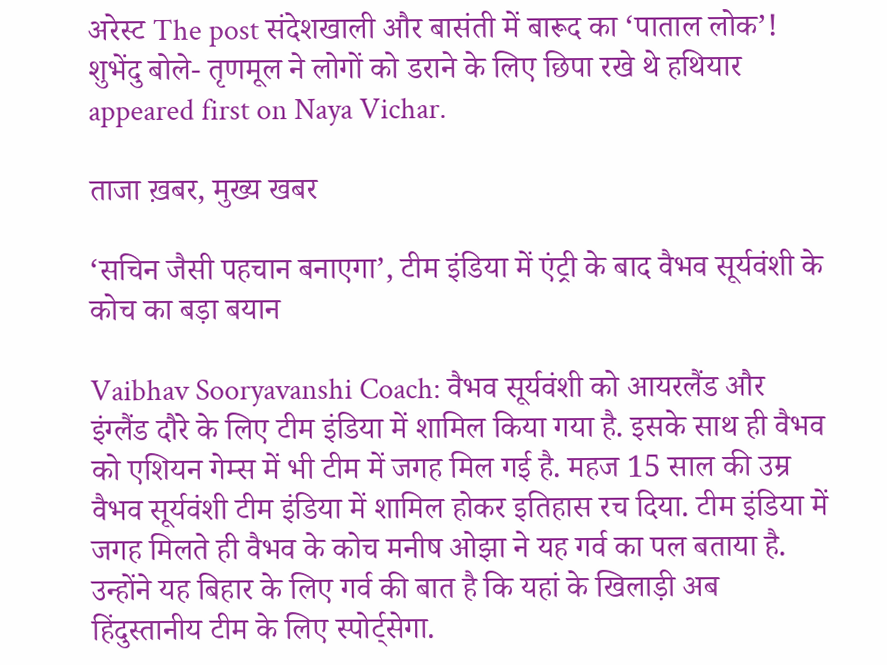अरेस्ट The post संदेशखाली और बासंती में बारूद का ‘पाताल लोक’! शुभेंदु बोले- तृणमूल ने लोगों को डराने के लिए छिपा रखे थे हथियार appeared first on Naya Vichar.

ताजा ख़बर, मुख्य खबर

‘सचिन जैसी पहचान बनाएगा’, टीम इंडिया में एंट्री के बाद वैभव सूर्यवंशी के कोच का बड़ा बयान

Vaibhav Sooryavanshi Coach: वैभव सूर्यवंशी को आयरलैंड और इंग्लैंड दौरे के लिए टीम इंडिया में शामिल किया गया है. इसके साथ ही वैभव को एशियन गेम्स में भी टीम में जगह मिल गई है. महज 15 साल की उम्र वैभव सूर्यवंशी टीम इंडिया में शामिल होकर इतिहास रच दिया. टीम इंडिया में जगह मिलते ही वैभव के कोच मनीष ओझा ने यह गर्व का पल बताया है. उन्होंने यह बिहार के लिए गर्व की बात है कि यहां के खिलाड़ी अब हिंदुस्तानीय टीम के लिए स्पोर्ट्सेगा.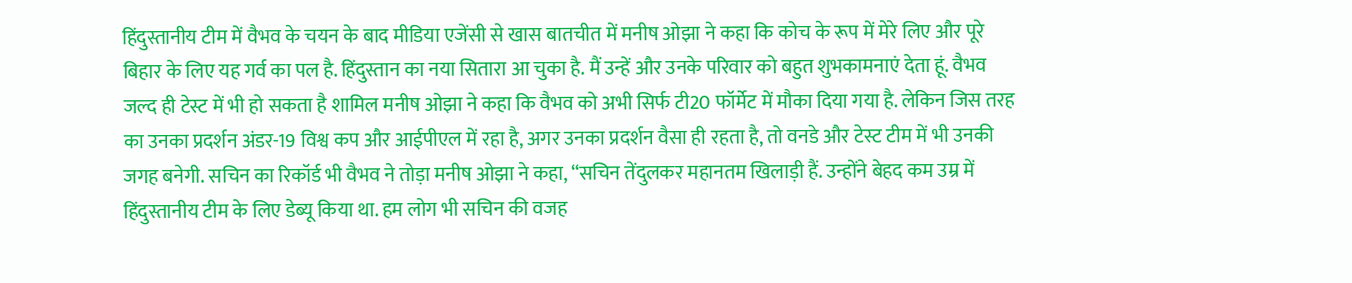हिंदुस्तानीय टीम में वैभव के चयन के बाद मीडिया एजेंसी से खास बातचीत में मनीष ओझा ने कहा कि कोच के रूप में मेरे लिए और पूरे बिहार के लिए यह गर्व का पल है. हिंदुस्तान का नया सितारा आ चुका है. मैं उन्हें और उनके परिवार को बहुत शुभकामनाएं देता हूं. वैभव जल्द ही टेस्ट में भी हो सकता है शामिल मनीष ओझा ने कहा कि वैभव को अभी सिर्फ टी20 फॉर्मेट में मौका दिया गया है. लेकिन जिस तरह का उनका प्रदर्शन अंडर-19 विश्व कप और आईपीएल में रहा है, अगर उनका प्रदर्शन वैसा ही रहता है, तो वनडे और टेस्ट टीम में भी उनकी जगह बनेगी. सचिन का रिकॉर्ड भी वैभव ने तोड़ा मनीष ओझा ने कहा, “सचिन तेंदुलकर महानतम खिलाड़ी हैं. उन्होंने बेहद कम उम्र में हिंदुस्तानीय टीम के लिए डेब्यू किया था. हम लोग भी सचिन की वजह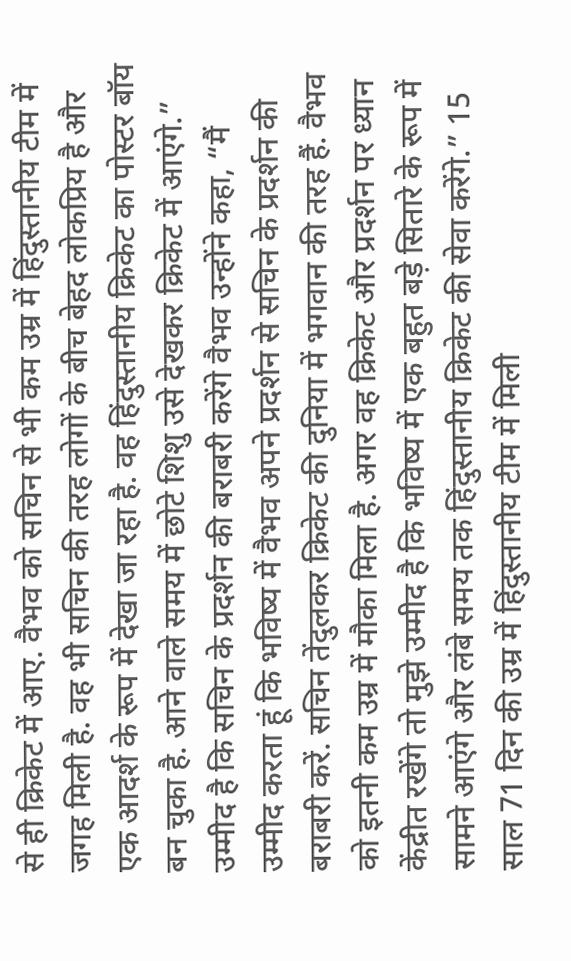से ही क्रिकेट में आए. वैभव को सचिन से भी कम उम्र में हिंदुस्तानीय टीम में जगह मिली है. वह भी सचिन की तरह लोगों के बीच बेहद लोकप्रिय है और एक आदर्श के रूप में देखा जा रहा है. वह हिंदुस्तानीय क्रिकेट का पोस्टर बॉय बन चुका है. आने वाले समय में छोटे शिशु उसे देखकर क्रिकेट में आएंगे.” उम्मीद है कि सचिन के प्रदर्शन की बराबरी करेंगे वैभव उन्होंने कहा, “मैं उम्मीद करता हूं कि भविष्य में वैभव अपने प्रदर्शन से सचिन के प्रदर्शन की बराबरी करें. सचिन तेंदुलकर क्रिकेट की दुनिया में भगवान की तरह हैं. वैभव को इतनी कम उम्र में मौका मिला है. अगर वह क्रिकेट और प्रदर्शन पर ध्यान केंद्रीत रखेंगे तो मुझे उम्मीद है कि भविष्य में एक बहुत बड़े सितारे के रूप में सामने आएंगे और लंबे समय तक हिंदुस्तानीय क्रिकेट की सेवा करेंगे.” 15 साल 71 दिन की उम्र में हिंदुस्तानीय टीम में मिली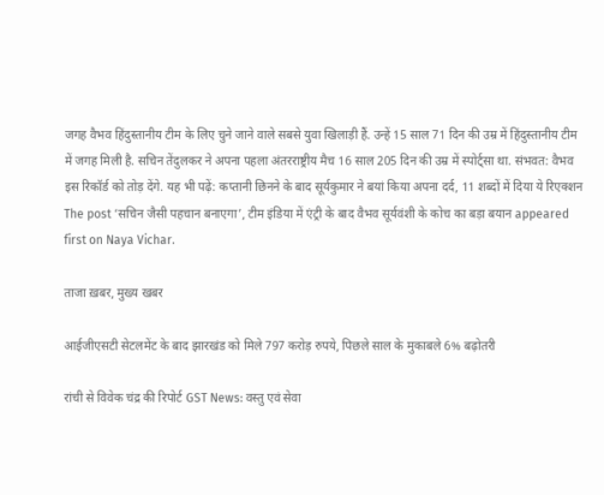जगह वैभव हिंदुस्तानीय टीम के लिए चुने जाने वाले सबसे युवा खिलाड़ी हैं. उन्हें 15 साल 71 दिन की उम्र में हिंदुस्तानीय टीम में जगह मिली है. सचिन तेंदुलकर ने अपना पहला अंतरराष्ट्रीय मैच 16 साल 205 दिन की उम्र में स्पोर्ट्सा था. संभवत: वैभव इस रिकॉर्ड को तोड़ देंगे. यह भी पढ़ें: कप्तानी छिनने के बाद सूर्यकुमार ने बयां किया अपना दर्द, 11 शब्दों में दिया ये रिएक्शन The post ‘सचिन जैसी पहचान बनाएगा’, टीम इंडिया में एंट्री के बाद वैभव सूर्यवंशी के कोच का बड़ा बयान appeared first on Naya Vichar.

ताजा ख़बर, मुख्य खबर

आईजीएसटी सेटलमेंट के बाद झारखंड को मिले 797 करोड़ रुपये, पिछले साल के मुकाबले 6% बढ़ोतरी

रांची से विवेक चंद्र की रिपोर्ट GST News: वस्तु एवं सेवा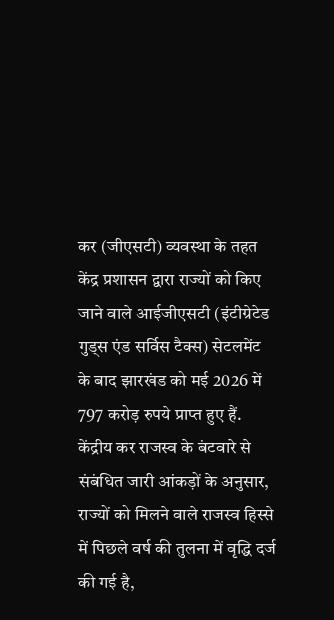कर (जीएसटी) व्यवस्था के तहत केंद्र प्रशासन द्वारा राज्यों को किए जाने वाले आईजीएसटी (इंटीग्रेटेड गुड्स एंड सर्विस टैक्स) सेटलमेंट के बाद झारखंड को मई 2026 में 797 करोड़ रुपये प्राप्त हुए हैं. केंद्रीय कर राजस्व के बंटवारे से संबंधित जारी आंकड़ों के अनुसार, राज्यों को मिलने वाले राजस्व हिस्से में पिछले वर्ष की तुलना में वृद्धि दर्ज की गई है,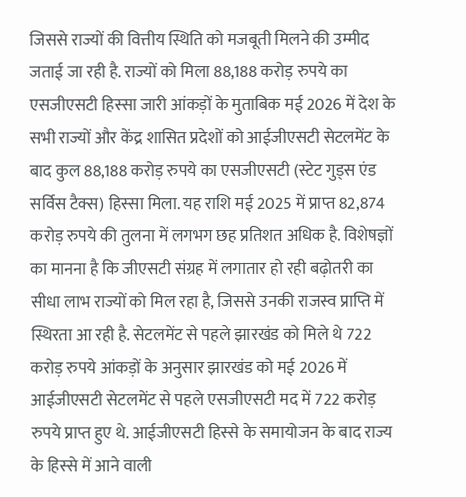जिससे राज्यों की वित्तीय स्थिति को मजबूती मिलने की उम्मीद जताई जा रही है. राज्यों को मिला 88,188 करोड़ रुपये का एसजीएसटी हिस्सा जारी आंकड़ों के मुताबिक मई 2026 में देश के सभी राज्यों और केंद्र शासित प्रदेशों को आईजीएसटी सेटलमेंट के बाद कुल 88,188 करोड़ रुपये का एसजीएसटी (स्टेट गुड्स एंड सर्विस टैक्स) हिस्सा मिला. यह राशि मई 2025 में प्राप्त 82,874 करोड़ रुपये की तुलना में लगभग छह प्रतिशत अधिक है. विशेषज्ञों का मानना है कि जीएसटी संग्रह में लगातार हो रही बढ़ोतरी का सीधा लाभ राज्यों को मिल रहा है, जिससे उनकी राजस्व प्राप्ति में स्थिरता आ रही है. सेटलमेंट से पहले झारखंड को मिले थे 722 करोड़ रुपये आंकड़ों के अनुसार झारखंड को मई 2026 में आईजीएसटी सेटलमेंट से पहले एसजीएसटी मद में 722 करोड़ रुपये प्राप्त हुए थे. आईजीएसटी हिस्से के समायोजन के बाद राज्य के हिस्से में आने वाली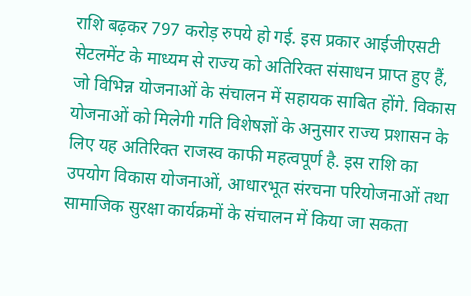राशि बढ़कर 797 करोड़ रुपये हो गई. इस प्रकार आईजीएसटी सेटलमेंट के माध्यम से राज्य को अतिरिक्त संसाधन प्राप्त हुए हैं, जो विभिन्न योजनाओं के संचालन में सहायक साबित होंगे. विकास योजनाओं को मिलेगी गति विशेषज्ञों के अनुसार राज्य प्रशासन के लिए यह अतिरिक्त राजस्व काफी महत्वपूर्ण है. इस राशि का उपयोग विकास योजनाओं, आधारभूत संरचना परियोजनाओं तथा सामाजिक सुरक्षा कार्यक्रमों के संचालन में किया जा सकता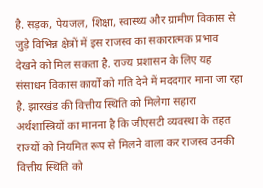है. सड़क, पेयजल, शिक्षा, स्वास्थ्य और ग्रामीण विकास से जुड़े विभिन्न क्षेत्रों में इस राजस्व का सकारात्मक प्रभाव देखने को मिल सकता है. राज्य प्रशासन के लिए यह संसाधन विकास कार्यों को गति देने में मददगार माना जा रहा है. झारखंड की वित्तीय स्थिति को मिलेगा सहारा अर्थशास्त्रियों का मानना है कि जीएसटी व्यवस्था के तहत राज्यों को नियमित रूप से मिलने वाला कर राजस्व उनकी वित्तीय स्थिति को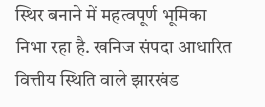स्थिर बनाने में महत्वपूर्ण भूमिका निभा रहा है. खनिज संपदा आधारित वित्तीय स्थिति वाले झारखंड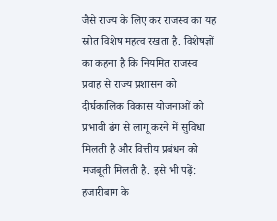जैसे राज्य के लिए कर राजस्व का यह स्रोत विशेष महत्व रखता है. विशेषज्ञों का कहना है कि नियमित राजस्व प्रवाह से राज्य प्रशासन को दीर्घकालिक विकास योजनाओं को प्रभावी ढंग से लागू करने में सुविधा मिलती है और वित्तीय प्रबंधन को मजबूती मिलती है. इसे भी पढ़ें: हजारीबाग के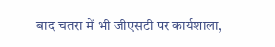बाद चतरा में भी जीएसटी पर कार्यशाला,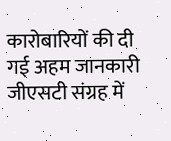कारोबारियों की दी गई अहम जानकारी जीएसटी संग्रह में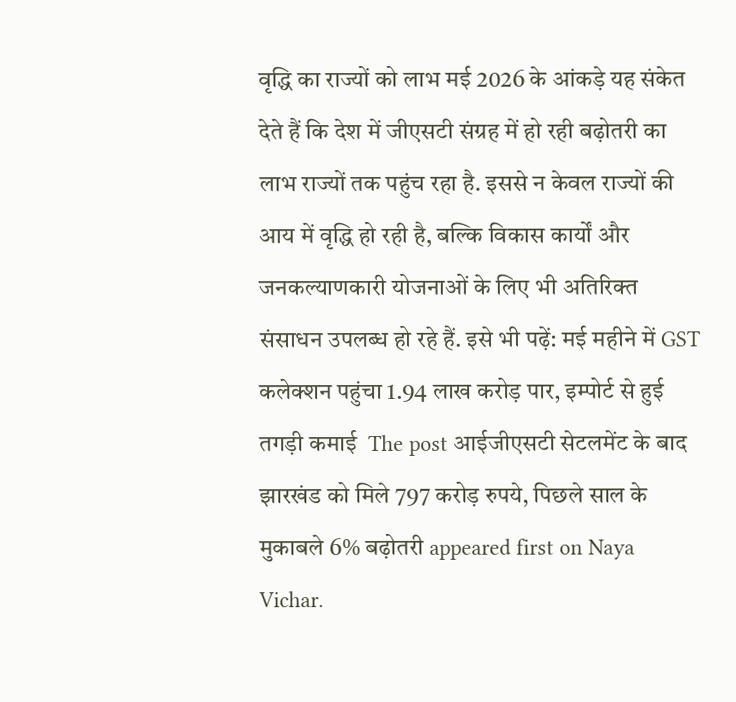वृद्धि का राज्यों को लाभ मई 2026 के आंकड़े यह संकेत देते हैं कि देश में जीएसटी संग्रह में हो रही बढ़ोतरी का लाभ राज्यों तक पहुंच रहा है. इससे न केवल राज्यों की आय में वृद्धि हो रही है, बल्कि विकास कार्यों और जनकल्याणकारी योजनाओं के लिए भी अतिरिक्त संसाधन उपलब्ध हो रहे हैं. इसे भी पढ़ें: मई महीने में GST कलेक्शन पहुंचा 1.94 लाख करोड़ पार, इम्पोर्ट से हुई तगड़ी कमाई  The post आईजीएसटी सेटलमेंट के बाद झारखंड को मिले 797 करोड़ रुपये, पिछले साल के मुकाबले 6% बढ़ोतरी appeared first on Naya Vichar.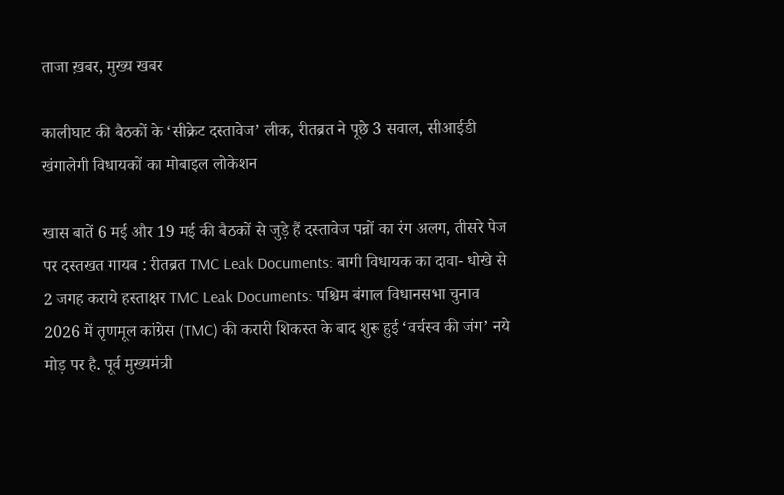ताजा ख़बर, मुख्य खबर

कालीघाट की बैठकों के ‘सीक्रेट दस्तावेज’ लीक, रीतब्रत ने पूछे 3 सवाल, सीआईडी खंगालेगी विधायकों का मोबाइल लोकेशन

खास बातें 6 मई और 19 मई की बैठकों से जुड़े हैं दस्तावेज पन्नों का रंग अलग, तीसरे पेज पर दस्तखत गायब : रीतब्रत TMC Leak Documents: बागी विधायक का दावा- धोखे से 2 जगह कराये हस्ताक्षर TMC Leak Documents: पश्चिम बंगाल विधानसभा चुनाव 2026 में तृणमूल कांग्रेस (TMC) की करारी शिकस्त के बाद शुरू हुई ‘वर्चस्व की जंग’ नये मोड़ पर है. पूर्व मुख्यमंत्री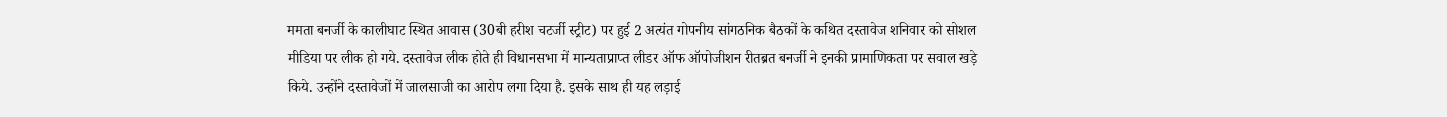ममता बनर्जी के कालीघाट स्थित आवास (30बी हरीश चटर्जी स्ट्रीट) पर हुई 2 अत्यंत गोपनीय सांगठनिक बैठकों के कथित दस्तावेज शनिवार को सोशल मीडिया पर लीक हो गये. दस्तावेज लीक होते ही विधानसभा में मान्यताप्राप्त लीडर ऑफ ऑपोजीशन रीतब्रत बनर्जी ने इनकी प्रामाणिकता पर सवाल खड़े किये. उन्होंने दस्तावेजों में जालसाजी का आरोप लगा दिया है. इसके साथ ही यह लड़ाई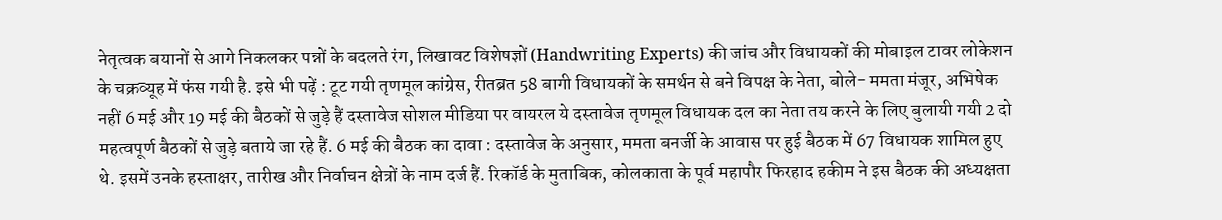नेतृत्वक बयानों से आगे निकलकर पन्नों के बदलते रंग, लिखावट विशेषज्ञों (Handwriting Experts) की जांच और विधायकों की मोबाइल टावर लोकेशन के चक्रव्यूह में फंस गयी है. इसे भी पढ़ें : टूट गयी तृणमूल कांग्रेस, रीतब्रत 58 बागी विधायकों के समर्थन से बने विपक्ष के नेता, बोले- ममता मंजूर, अभिषेक नहीं 6 मई और 19 मई की बैठकों से जुड़े हैं दस्तावेज सोशल मीडिया पर वायरल ये दस्तावेज तृणमूल विधायक दल का नेता तय करने के लिए बुलायी गयी 2 दो महत्वपूर्ण बैठकों से जुड़े बताये जा रहे हैं. 6 मई की बैठक का दावा : दस्तावेज के अनुसार, ममता बनर्जी के आवास पर हुई बैठक में 67 विधायक शामिल हुए थे. इसमें उनके हस्ताक्षर, तारीख और निर्वाचन क्षेत्रों के नाम दर्ज हैं. रिकॉर्ड के मुताबिक, कोलकाता के पूर्व महापौर फिरहाद हकीम ने इस बैठक की अध्यक्षता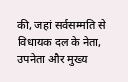की, जहां सर्वसम्मति से विधायक दल के नेता, उपनेता और मुख्य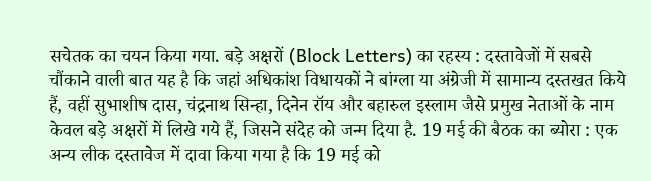सचेतक का चयन किया गया. बड़े अक्षरों (Block Letters) का रहस्य : दस्तावेजों में सबसे चौंकाने वाली बात यह है कि जहां अधिकांश विधायकों ने बांग्ला या अंग्रेजी में सामान्य दस्तखत किये हैं, वहीं सुभाशीष दास, चंद्रनाथ सिन्हा, दिनेन रॉय और बहारुल इस्लाम जैसे प्रमुख नेताओं के नाम केवल बड़े अक्षरों में लिखे गये हैं, जिसने संदेह को जन्म दिया है. 19 मई की बैठक का ब्योरा : एक अन्य लीक दस्तावेज में दावा किया गया है कि 19 मई को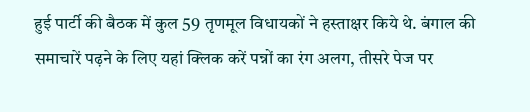हुई पार्टी की बैठक में कुल 59 तृणमूल विधायकों ने हस्ताक्षर किये थे. बंगाल की समाचारें पढ़ने के लिए यहां क्लिक करें पन्नों का रंग अलग, तीसरे पेज पर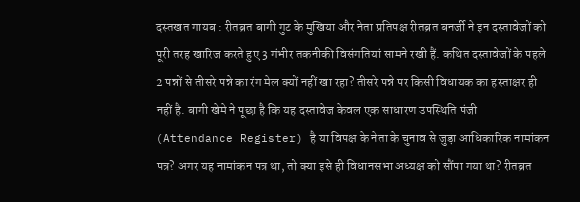दस्तखत गायब : रीतब्रत बागी गुट के मुखिया और नेता प्रतिपक्ष रीतब्रत बनर्जी ने इन दस्तावेजों को पूरी तरह खारिज करते हुए 3 गंभीर तकनीकी विसंगतियां सामने रखी हैं. कथित दस्तावेजों के पहले 2 पन्नों से तीसरे पन्ने का रंग मेल क्यों नहीं खा रहा? तीसरे पन्ने पर किसी विधायक का हस्ताक्षर ही नहीं है. बागी खेमे ने पूछा है कि यह दस्तावेज केवल एक साधारण उपस्थिति पंजी (Attendance Register) है या विपक्ष के नेता के चुनाव से जुड़ा आधिकारिक नामांकन पत्र? अगर यह नामांकन पत्र था, तो क्या इसे ही विधानसभा अध्यक्ष को सौंपा गया था? रीतब्रत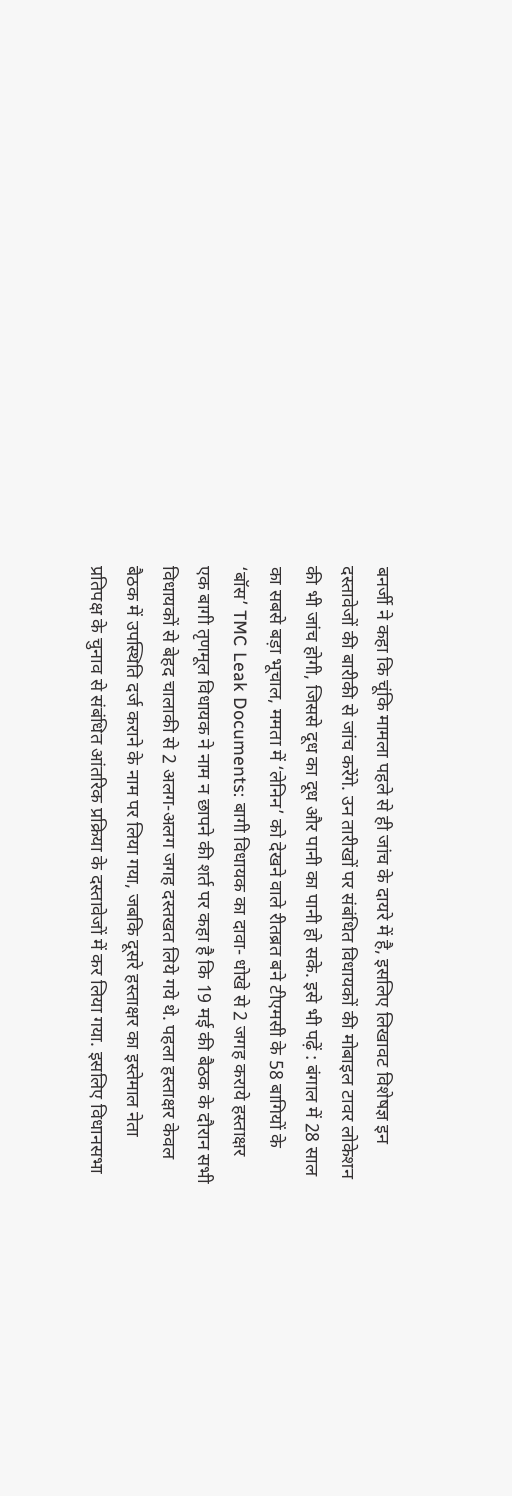बनर्जी ने कहा कि चूंकि मामला पहले से ही जांच के दायरे में है, इसलिए लिखावट विशेषज्ञ इन दस्तावेजों की बारीकी से जांच करेंगे. उन तारीखों पर संबंधित विधायकों की मोबाइल टावर लोकेशन की भी जांच होगी, जिससे दूध का दूध और पानी का पानी हो सके. इसे भी पढ़ें : बंगाल में 28 साल का सबसे बड़ा भूचाल, ममता में ‘लेनिन’ को देखने वाले रीतब्रत बने टीएमसी के 58 बागियों के ‘बॉस’ TMC Leak Documents: बागी विधायक का दावा- धोखे से 2 जगह कराये हस्ताक्षर एक बागी तृणमूल विधायक ने नाम न छापने की शर्त पर कहा है कि 19 मई की बैठक के दौरान सभी विधायकों से बेहद चालाकी से 2 अलग-अलग जगह दस्तखत लिये गये थे. पहला हस्ताक्षर केवल बैठक में उपस्थिति दर्ज कराने के नाम पर लिया गया, जबकि दूसरे हस्ताक्षर का इस्तेमाल नेता प्रतिपक्ष के चुनाव से संबंधित आंतरिक प्रक्रिया के दस्तावेजों में कर लिया गया. इसलिए विधानसभा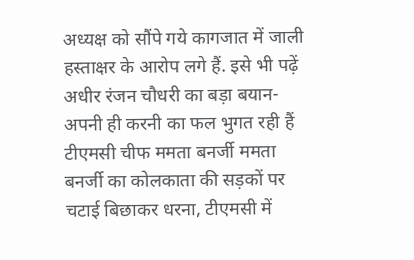अध्यक्ष को सौंपे गये कागजात में जाली हस्ताक्षर के आरोप लगे हैं. इसे भी पढ़ें अधीर रंजन चौधरी का बड़ा बयान- अपनी ही करनी का फल भुगत रही हैं टीएमसी चीफ ममता बनर्जी ममता बनर्जी का कोलकाता की सड़कों पर चटाई बिछाकर धरना, टीएमसी में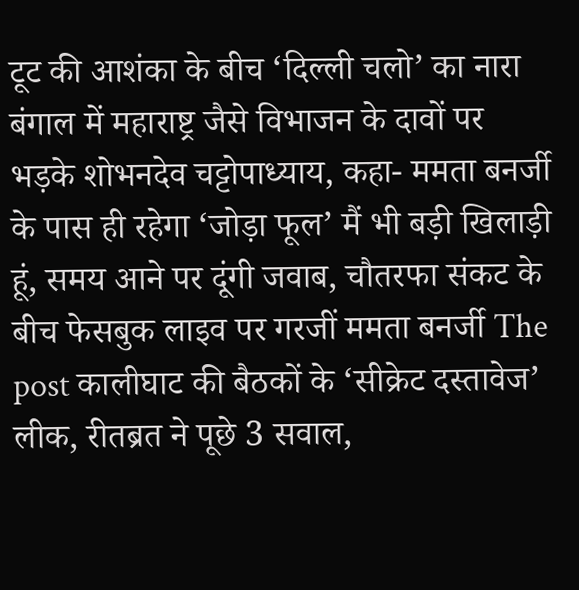टूट की आशंका के बीच ‘दिल्ली चलो’ का नारा बंगाल में महाराष्ट्र जैसे विभाजन के दावों पर भड़के शोभनदेव चट्टोपाध्याय, कहा- ममता बनर्जी के पास ही रहेगा ‘जोड़ा फूल’ मैं भी बड़ी खिलाड़ी हूं, समय आने पर दूंगी जवाब, चौतरफा संकट के बीच फेसबुक लाइव पर गरजीं ममता बनर्जी The post कालीघाट की बैठकों के ‘सीक्रेट दस्तावेज’ लीक, रीतब्रत ने पूछे 3 सवाल,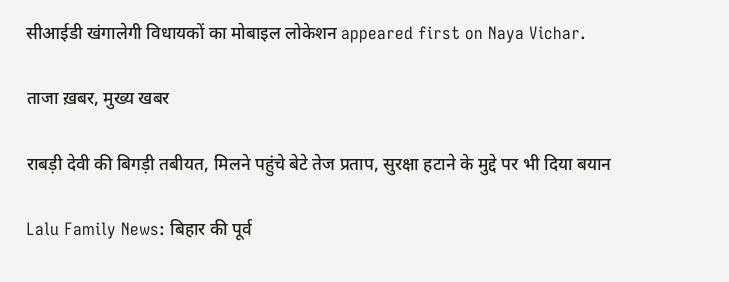सीआईडी खंगालेगी विधायकों का मोबाइल लोकेशन appeared first on Naya Vichar.

ताजा ख़बर, मुख्य खबर

राबड़ी देवी की बिगड़ी तबीयत, मिलने पहुंचे बेटे तेज प्रताप, सुरक्षा हटाने के मुद्दे पर भी दिया बयान

Lalu Family News: बिहार की पूर्व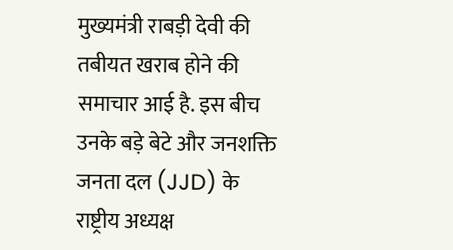मुख्यमंत्री राबड़ी देवी की तबीयत खराब होने की समाचार आई है. इस बीच उनके बड़े बेटे और जनशक्ति जनता दल (JJD) के राष्ट्रीय अध्यक्ष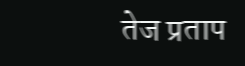तेज प्रताप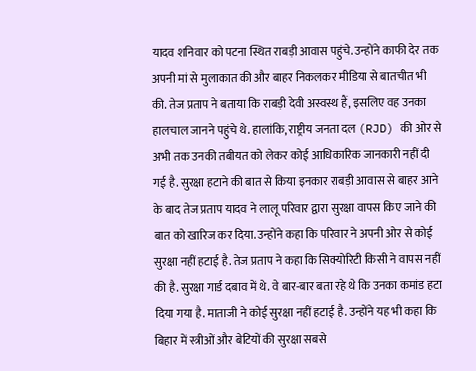यादव शनिवार को पटना स्थित राबड़ी आवास पहुंचे. उन्होंने काफी देर तक अपनी मां से मुलाकात की और बाहर निकलकर मीडिया से बातचीत भी की. तेज प्रताप ने बताया कि राबड़ी देवी अस्वस्थ हैं, इसलिए वह उनका हालचाल जानने पहुंचे थे. हालांकि, राष्ट्रीय जनता दल (RJD) की ओर से अभी तक उनकी तबीयत को लेकर कोई आधिकारिक जानकारी नहीं दी गई है. सुरक्षा हटाने की बात से किया इनकार राबड़ी आवास से बाहर आने के बाद तेज प्रताप यादव ने लालू परिवार द्वारा सुरक्षा वापस किए जाने की बात को खारिज कर दिया. उन्होंने कहा कि परिवार ने अपनी ओर से कोई सुरक्षा नहीं हटाई है. तेज प्रताप ने कहा कि सिक्योरिटी किसी ने वापस नहीं की है. सुरक्षा गार्ड दबाव में थे. वे बार-बार बता रहे थे कि उनका कमांड हटा दिया गया है. माताजी ने कोई सुरक्षा नहीं हटाई है. उन्होंने यह भी कहा कि बिहार में स्त्रीओं और बेटियों की सुरक्षा सबसे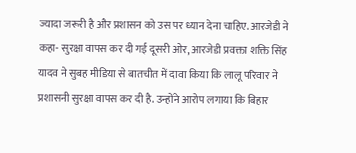ज्यादा जरूरी है और प्रशासन को उस पर ध्यान देना चाहिए. आरजेडी ने कहा- सुरक्षा वापस कर दी गई दूसरी ओर, आरजेडी प्रवक्ता शक्ति सिंह यादव ने सुबह मीडिया से बातचीत में दावा किया कि लालू परिवार ने प्रशासनी सुरक्षा वापस कर दी है. उन्होंने आरोप लगाया कि बिहार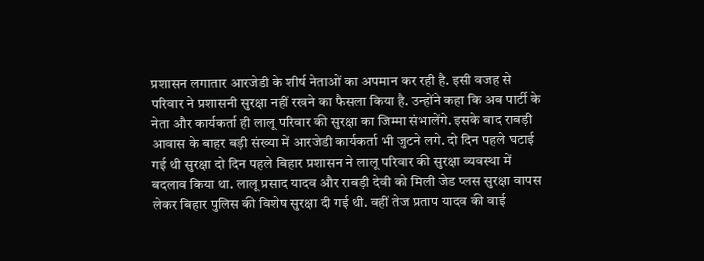प्रशासन लगातार आरजेडी के शीर्ष नेताओं का अपमान कर रही है. इसी वजह से परिवार ने प्रशासनी सुरक्षा नहीं रखने का फैसला किया है. उन्होंने कहा कि अब पार्टी के नेता और कार्यकर्ता ही लालू परिवार की सुरक्षा का जिम्मा संभालेंगे. इसके बाद राबड़ी आवास के बाहर बड़ी संख्या में आरजेडी कार्यकर्ता भी जुटने लगे. दो दिन पहले घटाई गई थी सुरक्षा दो दिन पहले बिहार प्रशासन ने लालू परिवार की सुरक्षा व्यवस्था में बदलाव किया था. लालू प्रसाद यादव और राबड़ी देवी को मिली जेड प्लस सुरक्षा वापस लेकर बिहार पुलिस की विशेष सुरक्षा दी गई थी. वहीं तेज प्रताप यादव की वाई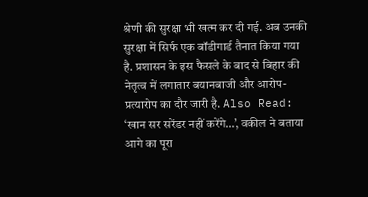श्रेणी की सुरक्षा भी खत्म कर दी गई. अब उनकी सुरक्षा में सिर्फ एक बॉडीगार्ड तैनात किया गया है. प्रशासन के इस फैसले के बाद से बिहार की नेतृत्व में लगातार बयानबाजी और आरोप-प्रत्यारोप का दौर जारी है. Also Read: ‘खान सर सरेंडर नहीं करेंगे…’, वकील ने बताया आगे का पूरा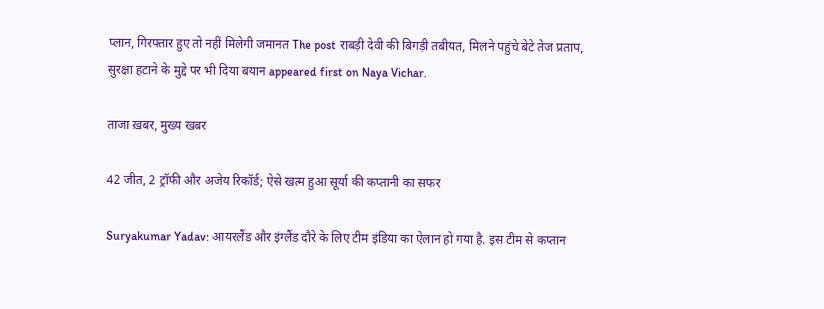प्लान, गिरफ्तार हुए तो नहीं मिलेगी जमानत The post राबड़ी देवी की बिगड़ी तबीयत, मिलने पहुंचे बेटे तेज प्रताप, सुरक्षा हटाने के मुद्दे पर भी दिया बयान appeared first on Naya Vichar.

ताजा ख़बर, मुख्य खबर

42 जीत, 2 ट्रॉफी और अजेय रिकॉर्ड; ऐसे खत्म हुआ सूर्या की कप्तानी का सफर

Suryakumar Yadav: आयरलैंड और इंग्लैंड दौरे के लिए टीम इंडिया का ऐलान हो गया है. इस टीम से कप्तान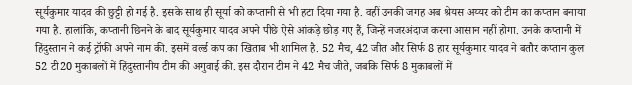सूर्यकुमार यादव की छुट्टी हो गई है. इसके साथ ही सूर्या को कप्तानी से भी हटा दिया गया है. वहीं उनकी जगह अब श्रेयस अय्यर को टीम का कप्तान बनाया गया है. हालांकि, कप्तानी छिनने के बाद सूर्यकुमार यादव अपने पीछे ऐसे आंकड़े छोड़ गए हैं, जिन्हें नजरअंदाज करना आसान नहीं होगा. उनके कप्तानी में हिंदुस्तान ने कई ट्रॉफी अपने नाम की. इसमें वर्ल्ड कप का खिताब भी शामिल है. 52 मैच, 42 जीत और सिर्फ 8 हार सूर्यकुमार यादव ने बतौर कप्तान कुल 52 टी20 मुकाबलों में हिंदुस्तानीय टीम की अगुवाई की. इस दौरान टीम ने 42 मैच जीते, जबकि सिर्फ 8 मुकाबलों में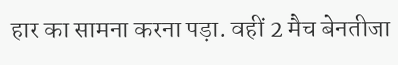हार का सामना करना पड़ा. वहीं 2 मैच बेनतीजा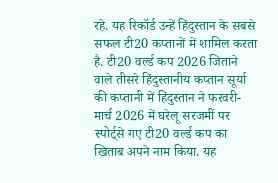रहे. यह रिकॉर्ड उन्हें हिंदुस्तान के सबसे सफल टी20 कप्तानों में शामिल करता है. टी20 वर्ल्ड कप 2026 जिताने वाले तीसरे हिंदुस्तानीय कप्तान सूर्या की कप्तानी में हिंदुस्तान ने फरवरी-मार्च 2026 में घरेलू सरजमीं पर स्पोर्ट्से गए टी20 वर्ल्ड कप का खिताब अपने नाम किया. यह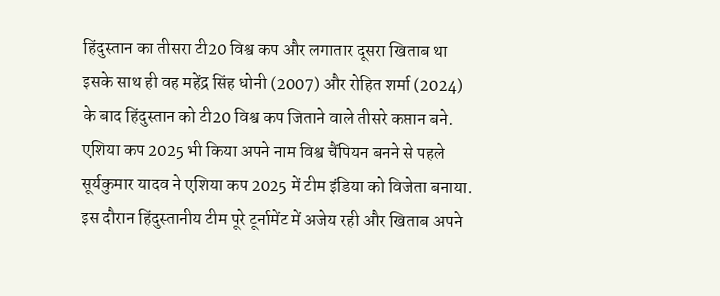हिंदुस्तान का तीसरा टी20 विश्व कप और लगातार दूसरा खिताब था इसके साथ ही वह महेंद्र सिंह धोनी (2007) और रोहित शर्मा (2024) के बाद हिंदुस्तान को टी20 विश्व कप जिताने वाले तीसरे कप्तान बने. एशिया कप 2025 भी किया अपने नाम विश्व चैंपियन बनने से पहले सूर्यकुमार यादव ने एशिया कप 2025 में टीम इंडिया को विजेता बनाया. इस दौरान हिंदुस्तानीय टीम पूरे टूर्नामेंट में अजेय रही और खिताब अपने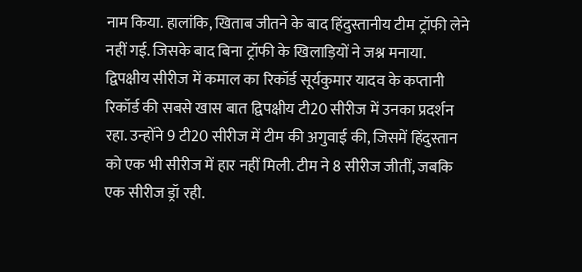नाम किया. हालांकि, खिताब जीतने के बाद हिंदुस्तानीय टीम ट्रॉफी लेने नहीं गई. जिसके बाद बिना ट्रॉफी के खिलाड़ियों ने जश्न मनाया. द्विपक्षीय सीरीज में कमाल का रिकॉर्ड सूर्यकुमार यादव के कप्तानी रिकॉर्ड की सबसे खास बात द्विपक्षीय टी20 सीरीज में उनका प्रदर्शन रहा. उन्होंने 9 टी20 सीरीज में टीम की अगुवाई की, जिसमें हिंदुस्तान को एक भी सीरीज में हार नहीं मिली. टीम ने 8 सीरीज जीतीं, जबकि एक सीरीज ड्रॉ रही.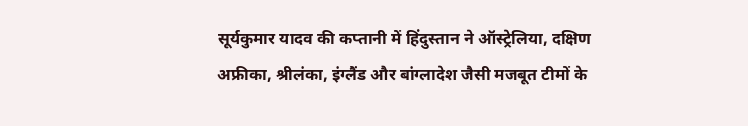सूर्यकुमार यादव की कप्तानी में हिंदुस्तान ने ऑस्ट्रेलिया, दक्षिण अफ्रीका, श्रीलंका, इंग्लैंड और बांग्लादेश जैसी मजबूत टीमों के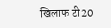खिलाफ टी20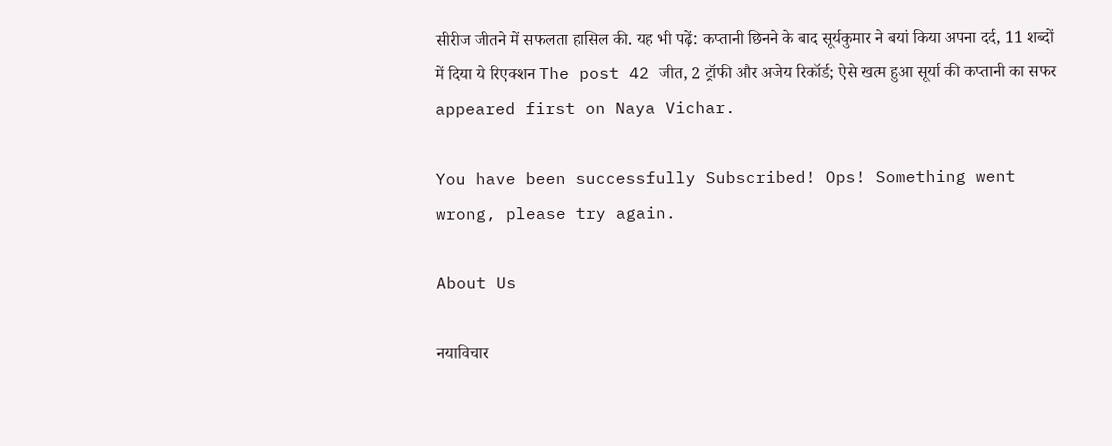सीरीज जीतने में सफलता हासिल की. यह भी पढ़ें: कप्तानी छिनने के बाद सूर्यकुमार ने बयां किया अपना दर्द, 11 शब्दों में दिया ये रिएक्शन The post 42 जीत, 2 ट्रॉफी और अजेय रिकॉर्ड; ऐसे खत्म हुआ सूर्या की कप्तानी का सफर appeared first on Naya Vichar.

You have been successfully Subscribed! Ops! Something went wrong, please try again.

About Us

नयाविचार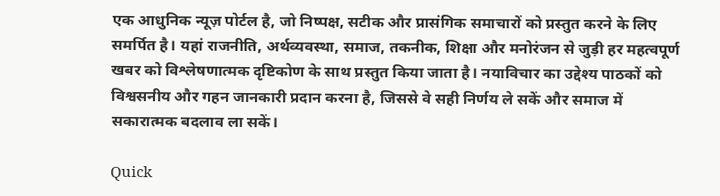एक आधुनिक न्यूज़ पोर्टल है, जो निष्पक्ष, सटीक और प्रासंगिक समाचारों को प्रस्तुत करने के लिए समर्पित है। यहां राजनीति, अर्थव्यवस्था, समाज, तकनीक, शिक्षा और मनोरंजन से जुड़ी हर महत्वपूर्ण खबर को विश्लेषणात्मक दृष्टिकोण के साथ प्रस्तुत किया जाता है। नयाविचार का उद्देश्य पाठकों को विश्वसनीय और गहन जानकारी प्रदान करना है, जिससे वे सही निर्णय ले सकें और समाज में सकारात्मक बदलाव ला सकें।

Quick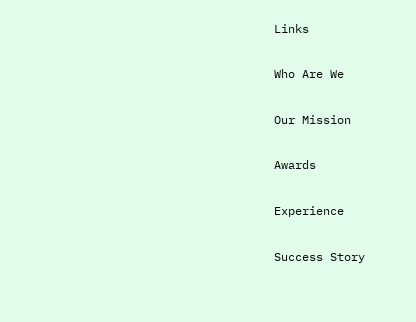Links

Who Are We

Our Mission

Awards

Experience

Success Story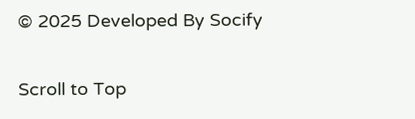© 2025 Developed By Socify

Scroll to Top